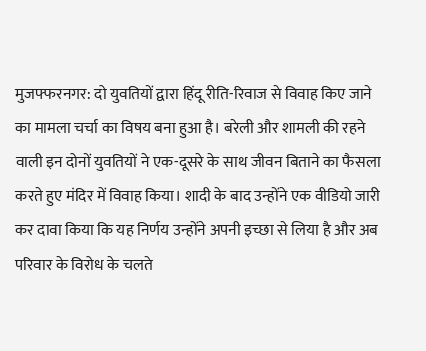मुजफ्फरनगर: दो युवतियों द्वारा हिंदू रीति-रिवाज से विवाह किए जाने का मामला चर्चा का विषय बना हुआ है। बरेली और शामली की रहने वाली इन दोनों युवतियों ने एक-दूसरे के साथ जीवन बिताने का फैसला करते हुए मंदिर में विवाह किया। शादी के बाद उन्होंने एक वीडियो जारी कर दावा किया कि यह निर्णय उन्होंने अपनी इच्छा से लिया है और अब परिवार के विरोध के चलते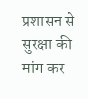प्रशासन से सुरक्षा की मांग कर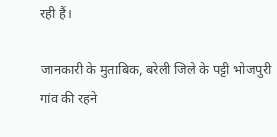रही हैं।

जानकारी के मुताबिक, बरेली जिले के पट्टी भोजपुरी गांव की रहने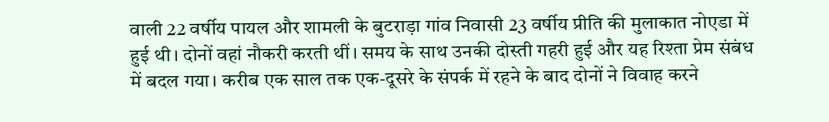वाली 22 वर्षीय पायल और शामली के बुटराड़ा गांव निवासी 23 वर्षीय प्रीति की मुलाकात नोएडा में हुई थी। दोनों वहां नौकरी करती थीं। समय के साथ उनकी दोस्ती गहरी हुई और यह रिश्ता प्रेम संबंध में बदल गया। करीब एक साल तक एक-दूसरे के संपर्क में रहने के बाद दोनों ने विवाह करने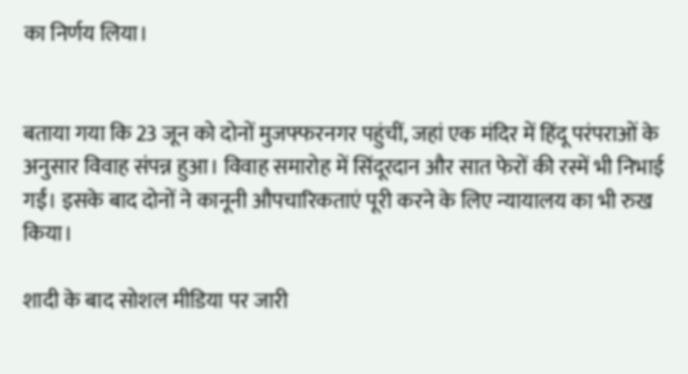का निर्णय लिया।


बताया गया कि 23 जून को दोनों मुजफ्फरनगर पहुंचीं, जहां एक मंदिर में हिंदू परंपराओं के अनुसार विवाह संपन्न हुआ। विवाह समारोह में सिंदूरदान और सात फेरों की रस्में भी निभाई गईं। इसके बाद दोनों ने कानूनी औपचारिकताएं पूरी करने के लिए न्यायालय का भी रुख किया।

शादी के बाद सोशल मीडिया पर जारी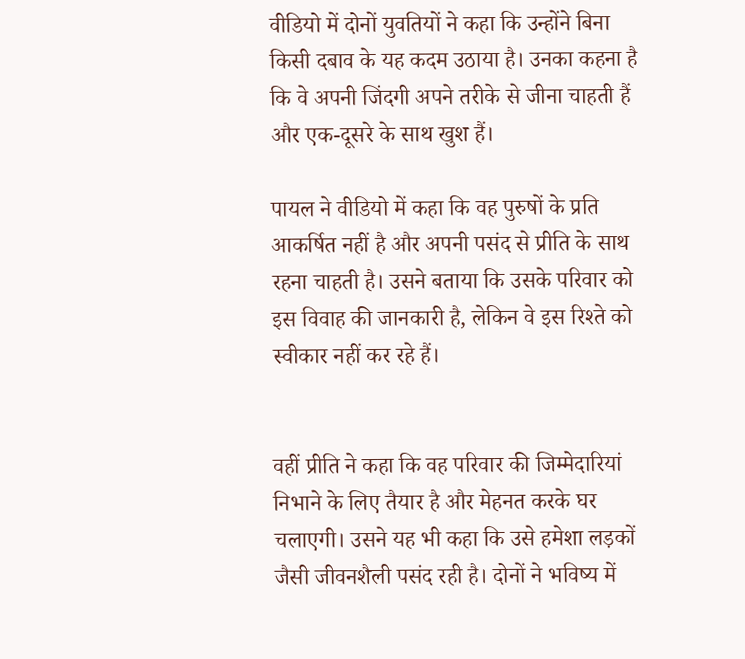वीडियो में दोनों युवतियों ने कहा कि उन्होंने बिना किसी दबाव के यह कदम उठाया है। उनका कहना है कि वे अपनी जिंदगी अपने तरीके से जीना चाहती हैं और एक-दूसरे के साथ खुश हैं।

पायल ने वीडियो में कहा कि वह पुरुषों के प्रति आकर्षित नहीं है और अपनी पसंद से प्रीति के साथ रहना चाहती है। उसने बताया कि उसके परिवार को इस विवाह की जानकारी है, लेकिन वे इस रिश्ते को स्वीकार नहीं कर रहे हैं।


वहीं प्रीति ने कहा कि वह परिवार की जिम्मेदारियां निभाने के लिए तैयार है और मेहनत करके घर चलाएगी। उसने यह भी कहा कि उसे हमेशा लड़कों जैसी जीवनशैली पसंद रही है। दोनों ने भविष्य में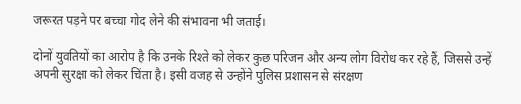जरूरत पड़ने पर बच्चा गोद लेने की संभावना भी जताई।

दोनों युवतियों का आरोप है कि उनके रिश्ते को लेकर कुछ परिजन और अन्य लोग विरोध कर रहे हैं, जिससे उन्हें अपनी सुरक्षा को लेकर चिंता है। इसी वजह से उन्होंने पुलिस प्रशासन से संरक्षण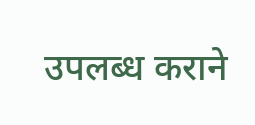उपलब्ध कराने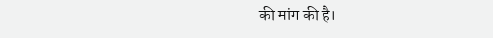की मांग की है।